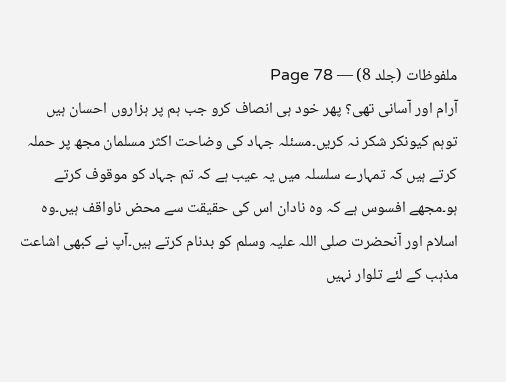ملفوظات (جلد 8) — Page 78
آرام اور آسانی تھی؟ پھر خود ہی انصاف کرو جب ہم پر ہزاروں احسان ہیں توہم کیونکر شکر نہ کریں۔مسئلہ جہاد کی وضاحت اکثر مسلمان مجھ پر حملہ کرتے ہیں کہ تمہارے سلسلہ میں یہ عیب ہے کہ تم جہاد کو موقوف کرتے ہو۔مجھے افسوس ہے کہ وہ نادان اس کی حقیقت سے محض ناواقف ہیں۔وہ اسلام اور آنحضرت صلی اللہ علیہ وسلم کو بدنام کرتے ہیں۔آپ نے کبھی اشاعت مذہب کے لئے تلوار نہیں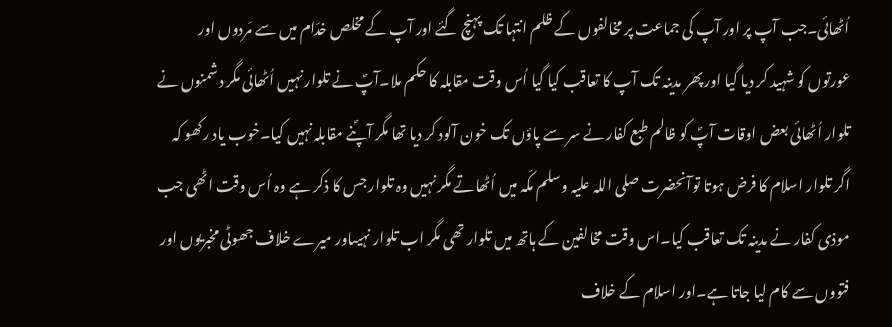اُٹھائی۔جب آپ پر اور آپ کی جماعت پر مخالفوں کے ظلم انتہا تک پہنچ گئے اور آپ کے مخلص خدّام میں سے مَردوں اور عورتوں کو شہید کر دیا گیا اور پھر مدینہ تک آپ کا تعاقب کیا گیا اُس وقت مقابلہ کا حکم ملا۔آپؐ نے تلوار نہیں اُٹھائی مگر دشمنوں نے تلوار اُٹھائی بعض اوقات آپؐ کو ظالم طبع کفار نے سر سے پاؤں تک خون آلود کر دیا تھا مگر آپؐنے مقابلہ نہیں کیا۔خوب یاد رکھو کہ اگر تلوار اسلام کا فرض ہوتا توآنحضرت صلی اللہ علیہ وسلم مکّہ میں اُٹھاتے مگر نہیں وہ تلوار جس کا ذکر ہے وہ اُس وقت اٹھی جب موذی کفار نے مدینہ تک تعاقب کیا۔اس وقت مخالفین کے ہاتھ میں تلوار تھی مگر اب تلوار نہیںاور میرے خلاف جھوٹی مخبریوں اور فتووں سے کام لیا جاتا ہے۔اور اسلام کے خلاف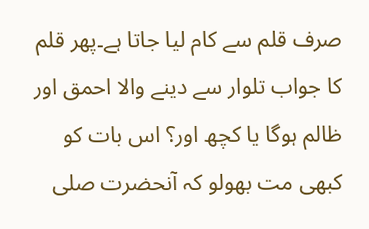صرف قلم سے کام لیا جاتا ہے۔پھر قلم کا جواب تلوار سے دینے والا احمق اور ظالم ہوگا یا کچھ اور؟ اس بات کو کبھی مت بھولو کہ آنحضرت صلی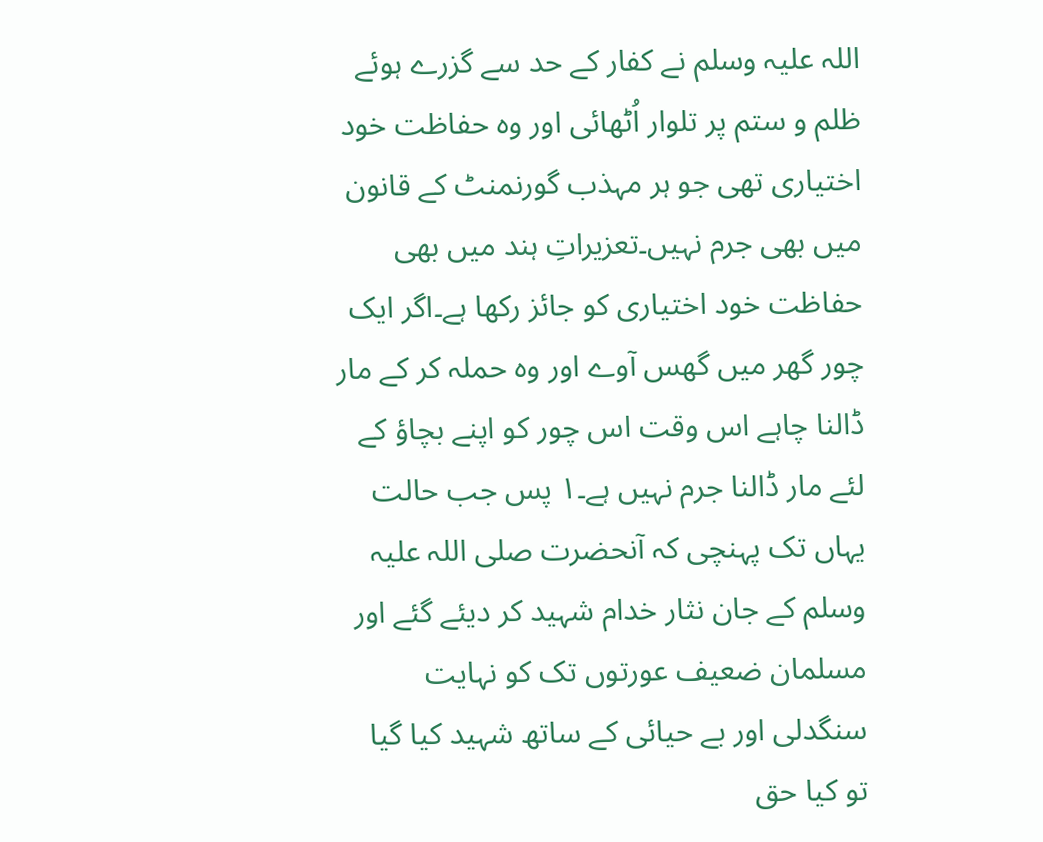اللہ علیہ وسلم نے کفار کے حد سے گزرے ہوئے ظلم و ستم پر تلوار اُٹھائی اور وہ حفاظت خود اختیاری تھی جو ہر مہذب گورنمنٹ کے قانون میں بھی جرم نہیں۔تعزیراتِ ہند میں بھی حفاظت خود اختیاری کو جائز رکھا ہے۔اگر ایک چور گھر میں گھس آوے اور وہ حملہ کر کے مار ڈالنا چاہے اس وقت اس چور کو اپنے بچاؤ کے لئے مار ڈالنا جرم نہیں ہے۔۱ پس جب حالت یہاں تک پہنچی کہ آنحضرت صلی اللہ علیہ وسلم کے جان نثار خدام شہید کر دیئے گئے اور مسلمان ضعیف عورتوں تک کو نہایت سنگدلی اور بے حیائی کے ساتھ شہید کیا گیا تو کیا حق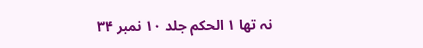نہ تھا ۱ الحکم جلد ۱۰ نمبر ۳۴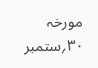مورخہ ۳۰؍ستمبر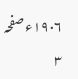۱۹۰۶ء صفحہ ۳